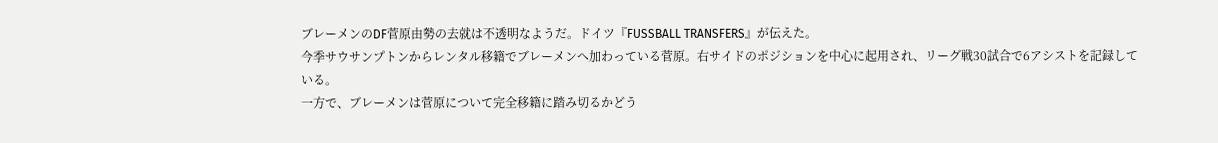ブレーメンのDF菅原由勢の去就は不透明なようだ。ドイツ『FUSSBALL TRANSFERS』が伝えた。
今季サウサンプトンからレンタル移籍でブレーメンへ加わっている菅原。右サイドのポジションを中心に起用され、リーグ戦30試合で6アシストを記録している。
一方で、ブレーメンは菅原について完全移籍に踏み切るかどう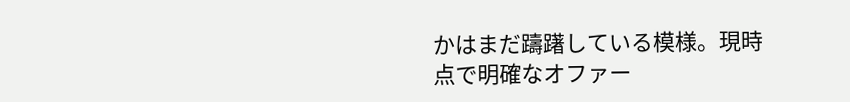かはまだ躊躇している模様。現時点で明確なオファー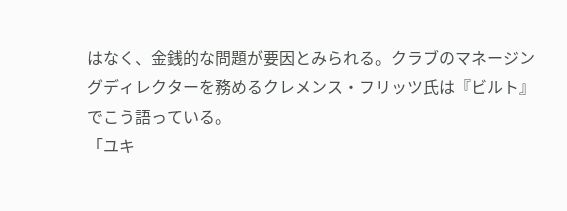はなく、金銭的な問題が要因とみられる。クラブのマネージングディレクターを務めるクレメンス・フリッツ氏は『ビルト』でこう語っている。
「ユキ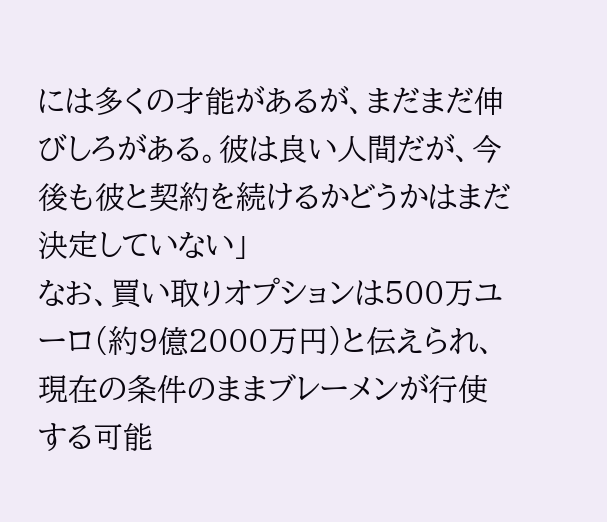には多くの才能があるが、まだまだ伸びしろがある。彼は良い人間だが、今後も彼と契約を続けるかどうかはまだ決定していない」
なお、買い取りオプションは500万ユーロ(約9億2000万円)と伝えられ、現在の条件のままブレーメンが行使する可能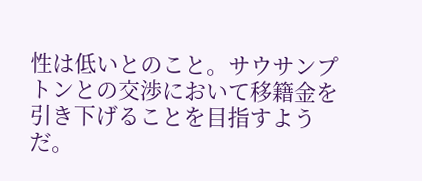性は低いとのこと。サウサンプトンとの交渉において移籍金を引き下げることを目指すようだ。